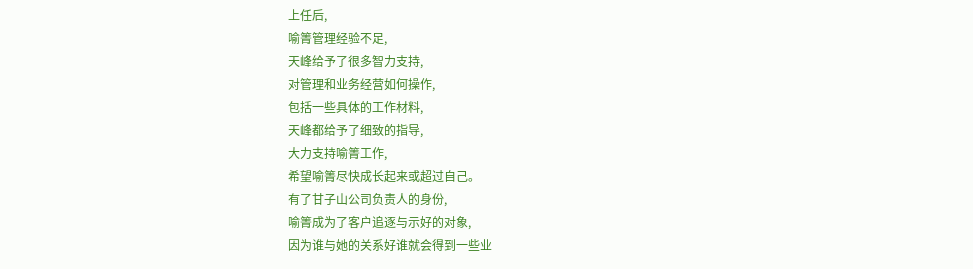上任后,
喻箐管理经验不足,
天峰给予了很多智力支持,
对管理和业务经营如何操作,
包括一些具体的工作材料,
天峰都给予了细致的指导,
大力支持喻箐工作,
希望喻箐尽快成长起来或超过自己。
有了甘子山公司负责人的身份,
喻箐成为了客户追逐与示好的对象,
因为谁与她的关系好谁就会得到一些业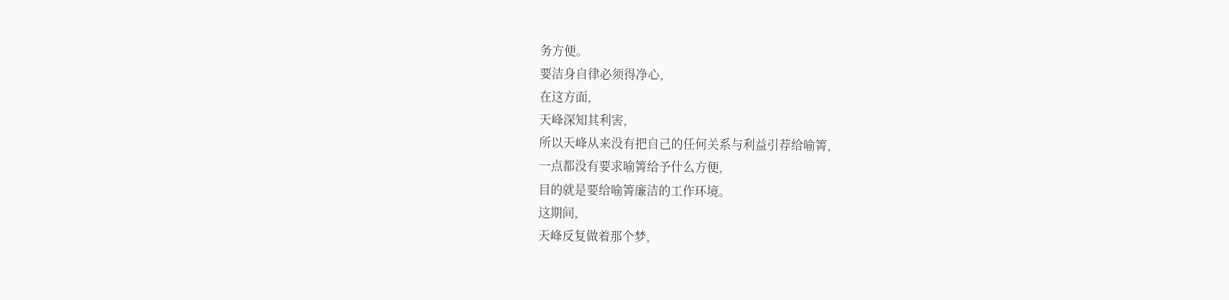务方便。
要洁身自律必须得净心,
在这方面,
天峰深知其利害,
所以天峰从来没有把自己的任何关系与利益引荐给喻箐,
一点都没有要求喻箐给予什么方便,
目的就是要给喻箐廉洁的工作环境。
这期间,
天峰反复做着那个梦,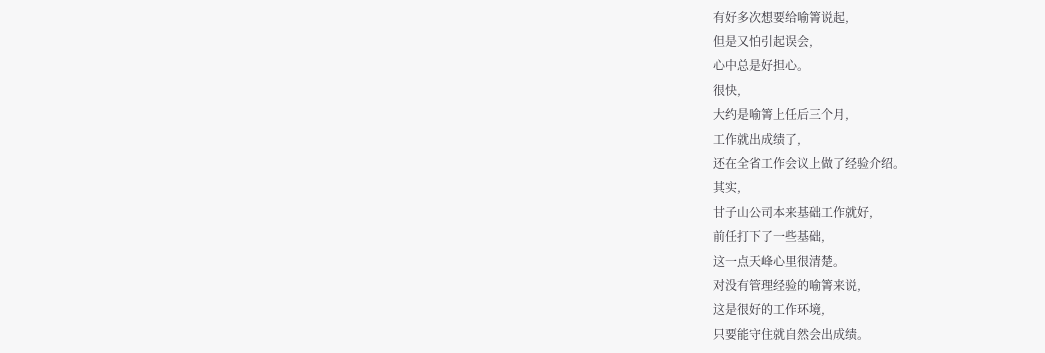有好多次想要给喻箐说起,
但是又怕引起误会,
心中总是好担心。
很快,
大约是喻箐上任后三个月,
工作就出成绩了,
还在全省工作会议上做了经验介绍。
其实,
甘子山公司本来基础工作就好,
前任打下了一些基础,
这一点天峰心里很清楚。
对没有管理经验的喻箐来说,
这是很好的工作环境,
只要能守住就自然会出成绩。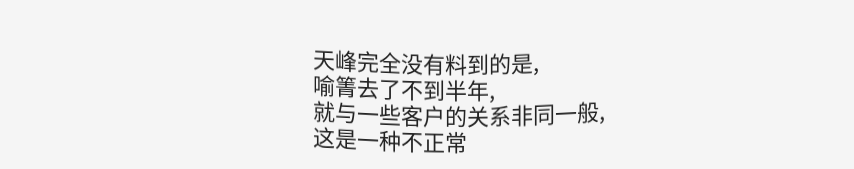天峰完全没有料到的是,
喻箐去了不到半年,
就与一些客户的关系非同一般,
这是一种不正常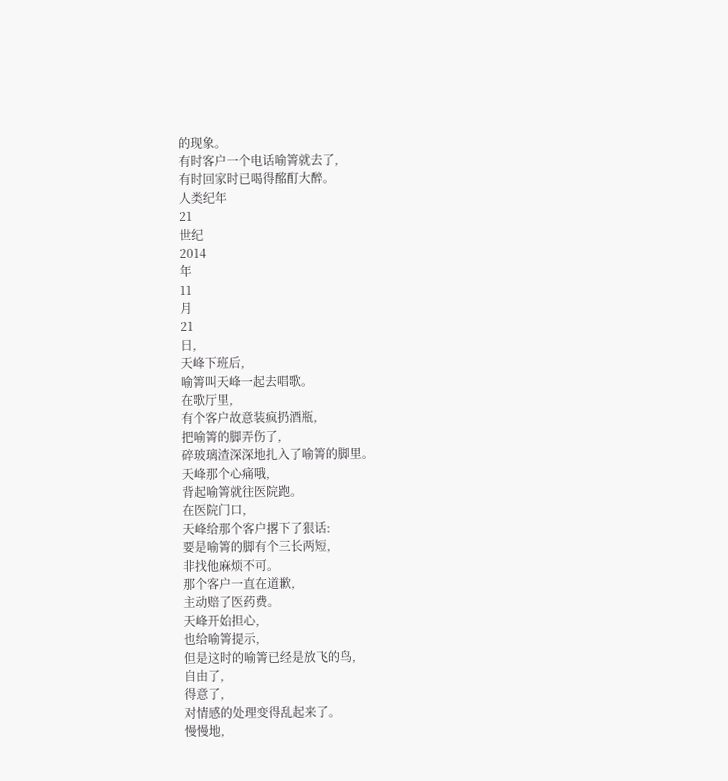的现象。
有时客户一个电话喻箐就去了,
有时回家时已喝得酩酊大醉。
人类纪年
21
世纪
2014
年
11
月
21
日,
天峰下班后,
喻箐叫天峰一起去唱歌。
在歌厅里,
有个客户故意装疯扔酒瓶,
把喻箐的脚弄伤了,
碎玻璃渣深深地扎入了喻箐的脚里。
天峰那个心痛哦,
背起喻箐就往医院跑。
在医院门口,
天峰给那个客户撂下了狠话:
要是喻箐的脚有个三长两短,
非找他麻烦不可。
那个客户一直在道歉,
主动赔了医药费。
天峰开始担心,
也给喻箐提示,
但是这时的喻箐已经是放飞的鸟,
自由了,
得意了,
对情感的处理变得乱起来了。
慢慢地,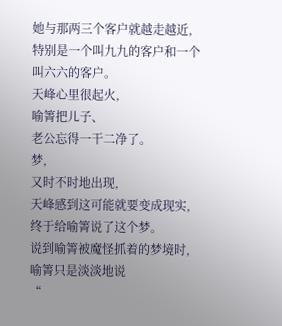她与那两三个客户就越走越近,
特别是一个叫九九的客户和一个叫六六的客户。
天峰心里很起火,
喻箐把儿子、
老公忘得一干二净了。
梦,
又时不时地出现,
天峰感到这可能就要变成现实,
终于给喻箐说了这个梦。
说到喻箐被魔怪抓着的梦境时,
喻箐只是淡淡地说
“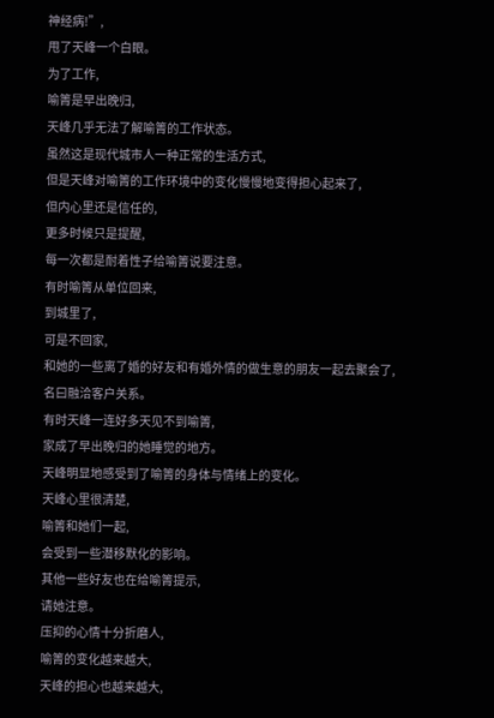神经病!”,
甩了天峰一个白眼。
为了工作,
喻箐是早出晚归,
天峰几乎无法了解喻箐的工作状态。
虽然这是现代城市人一种正常的生活方式,
但是天峰对喻箐的工作环境中的变化慢慢地变得担心起来了,
但内心里还是信任的,
更多时候只是提醒,
每一次都是耐着性子给喻箐说要注意。
有时喻箐从单位回来,
到城里了,
可是不回家,
和她的一些离了婚的好友和有婚外情的做生意的朋友一起去聚会了,
名曰融洽客户关系。
有时天峰一连好多天见不到喻箐,
家成了早出晚归的她睡觉的地方。
天峰明显地感受到了喻箐的身体与情绪上的变化。
天峰心里很清楚,
喻箐和她们一起,
会受到一些潜移默化的影响。
其他一些好友也在给喻箐提示,
请她注意。
压抑的心情十分折磨人,
喻箐的变化越来越大,
天峰的担心也越来越大,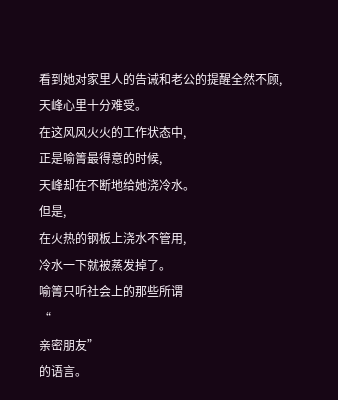看到她对家里人的告诫和老公的提醒全然不顾,
天峰心里十分难受。
在这风风火火的工作状态中,
正是喻箐最得意的时候,
天峰却在不断地给她浇冷水。
但是,
在火热的钢板上浇水不管用,
冷水一下就被蒸发掉了。
喻箐只听社会上的那些所谓
“
亲密朋友”
的语言。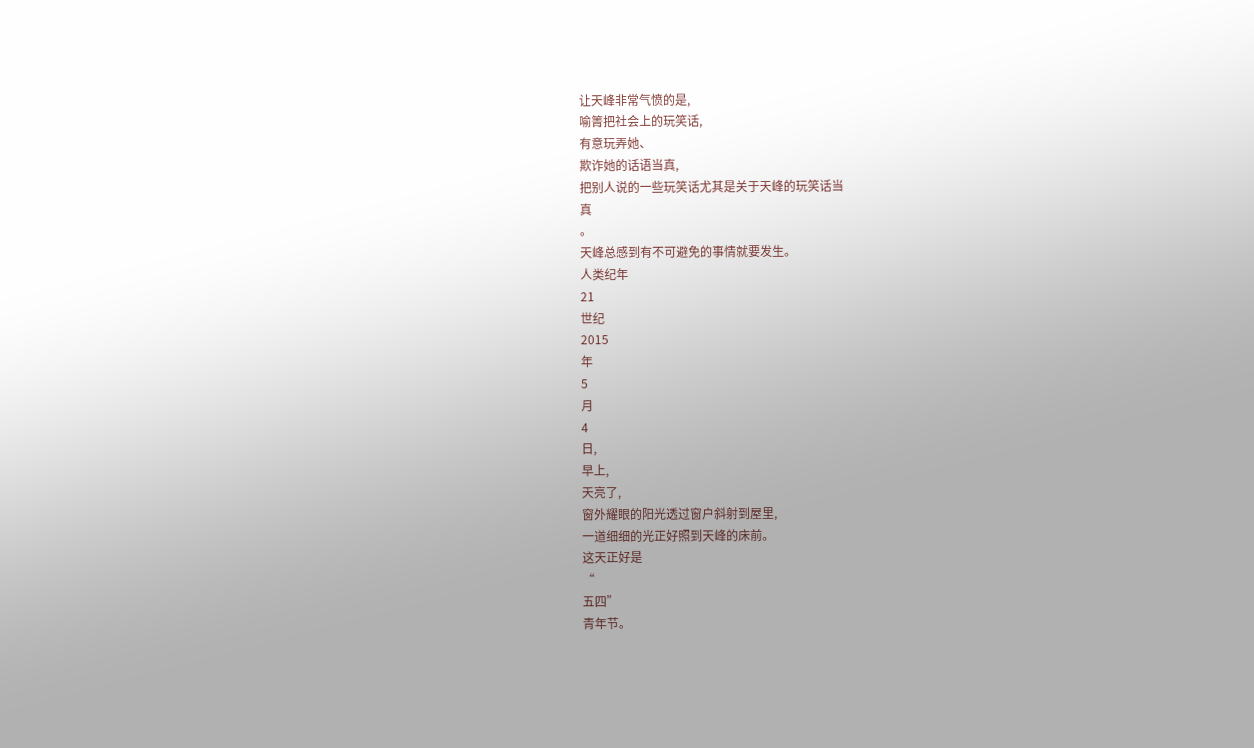让天峰非常气愤的是,
喻箐把社会上的玩笑话,
有意玩弄她、
欺诈她的话语当真,
把别人说的一些玩笑话尤其是关于天峰的玩笑话当
真
。
天峰总感到有不可避免的事情就要发生。
人类纪年
21
世纪
2015
年
5
月
4
日,
早上,
天亮了,
窗外耀眼的阳光透过窗户斜射到屋里,
一道细细的光正好照到天峰的床前。
这天正好是
“
五四”
青年节。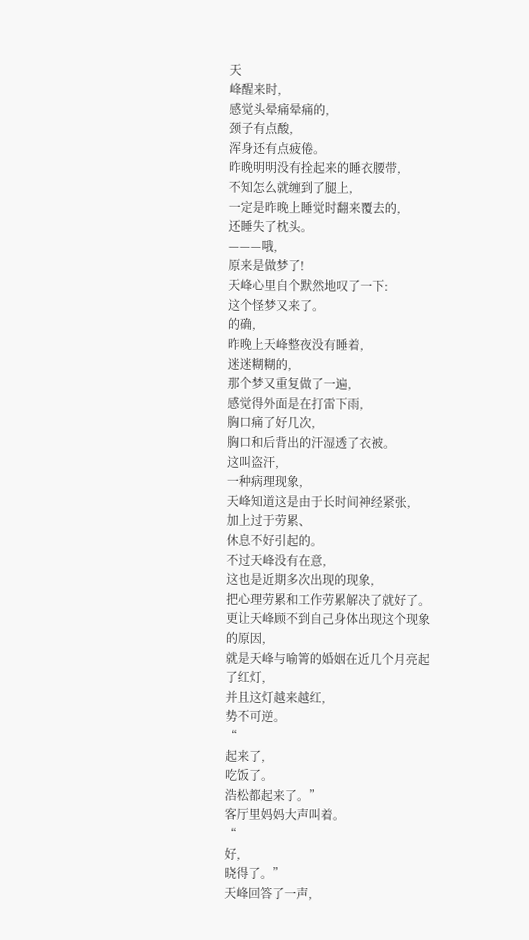天
峰醒来时,
感觉头晕痛晕痛的,
颈子有点酸,
浑身还有点疲倦。
昨晚明明没有拴起来的睡衣腰带,
不知怎么就缠到了腿上,
一定是昨晚上睡觉时翻来覆去的,
还睡失了枕头。
———哦,
原来是做梦了!
天峰心里自个默然地叹了一下:
这个怪梦又来了。
的确,
昨晚上天峰整夜没有睡着,
迷迷糊糊的,
那个梦又重复做了一遍,
感觉得外面是在打雷下雨,
胸口痛了好几次,
胸口和后背出的汗湿透了衣被。
这叫盗汗,
一种病理现象,
天峰知道这是由于长时间神经紧张,
加上过于劳累、
休息不好引起的。
不过天峰没有在意,
这也是近期多次出现的现象,
把心理劳累和工作劳累解决了就好了。
更让天峰顾不到自己身体出现这个现象的原因,
就是天峰与喻箐的婚姻在近几个月亮起了红灯,
并且这灯越来越红,
势不可逆。
“
起来了,
吃饭了。
浩松都起来了。”
客厅里妈妈大声叫着。
“
好,
晓得了。”
天峰回答了一声,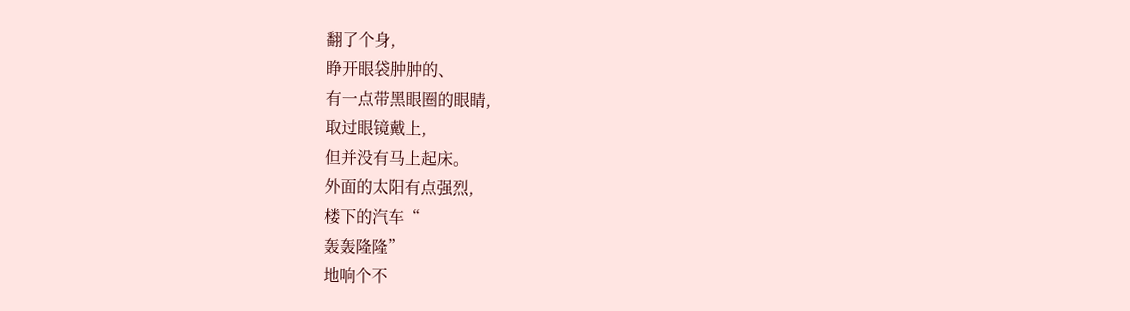翻了个身,
睁开眼袋肿肿的、
有一点带黑眼圈的眼睛,
取过眼镜戴上,
但并没有马上起床。
外面的太阳有点强烈,
楼下的汽车“
轰轰隆隆”
地响个不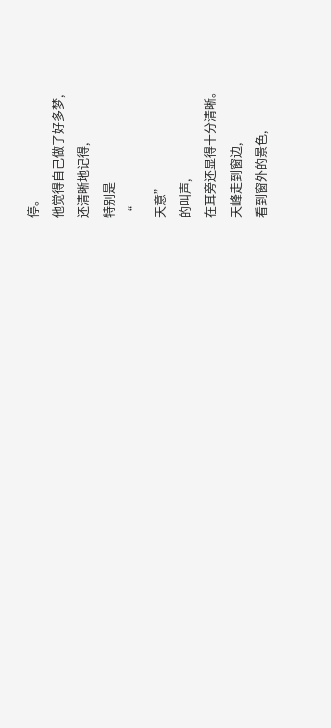停。
他觉得自己做了好多梦,
还清晰地记得,
特别是
“
天意”
的叫声,
在耳旁还显得十分清晰。
天峰走到窗边,
看到窗外的景色,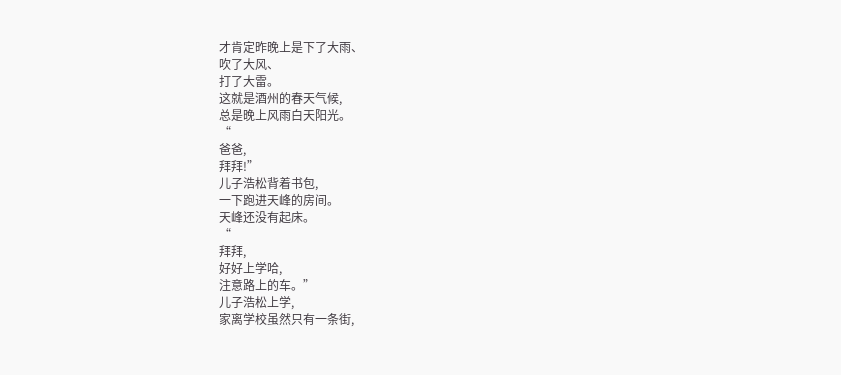才肯定昨晚上是下了大雨、
吹了大风、
打了大雷。
这就是酒州的春天气候,
总是晚上风雨白天阳光。
“
爸爸,
拜拜!”
儿子浩松背着书包,
一下跑进天峰的房间。
天峰还没有起床。
“
拜拜,
好好上学哈,
注意路上的车。”
儿子浩松上学,
家离学校虽然只有一条街,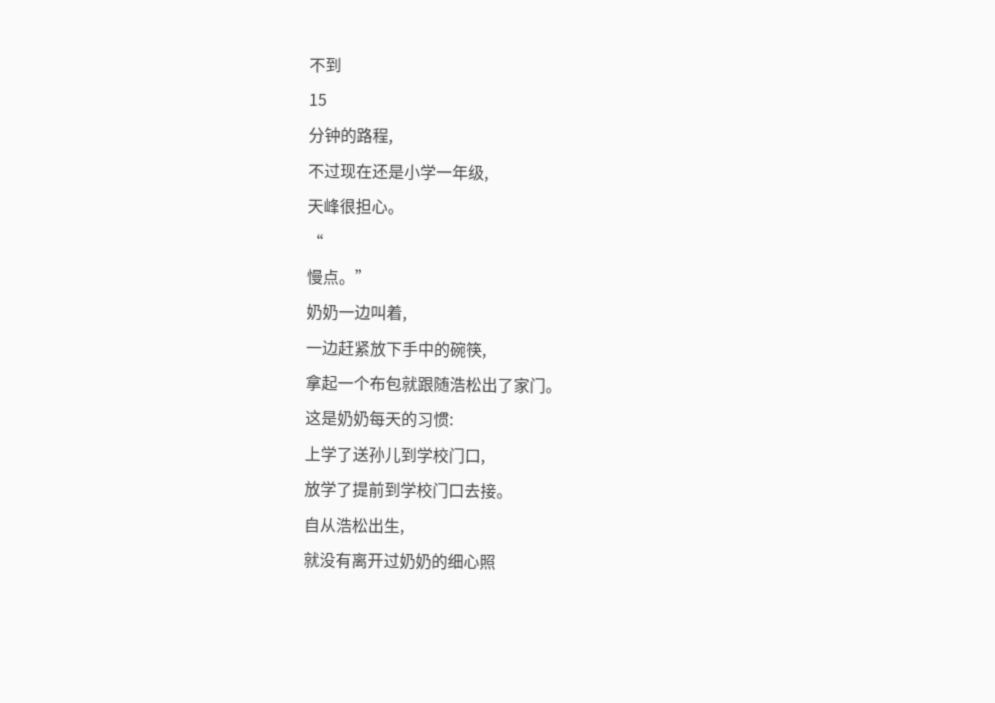不到
15
分钟的路程,
不过现在还是小学一年级,
天峰很担心。
“
慢点。”
奶奶一边叫着,
一边赶紧放下手中的碗筷,
拿起一个布包就跟随浩松出了家门。
这是奶奶每天的习惯:
上学了送孙儿到学校门口,
放学了提前到学校门口去接。
自从浩松出生,
就没有离开过奶奶的细心照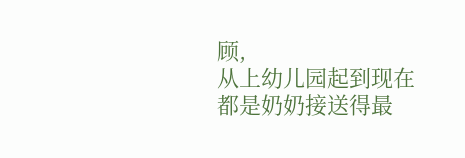顾,
从上幼儿园起到现在都是奶奶接送得最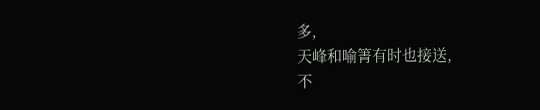多,
天峰和喻箐有时也接送,
不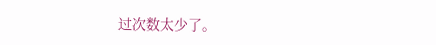过次数太少了。